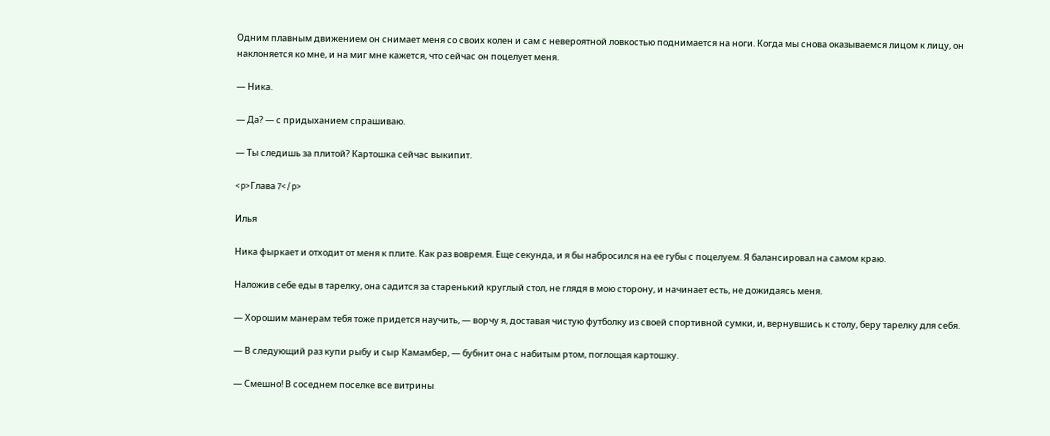Одним плавным движением он снимает меня со своих колен и сам с невероятной ловкостью поднимается на ноги. Когда мы снова оказываемся лицом к лицу, он наклоняется ко мне, и на миг мне кажется, что сейчас он поцелует меня.

— Ника.

— Да? — с придыханием спрашиваю.

— Ты следишь за плитой? Картошка сейчас выкипит.

<p>Глава 7</p>

Илья

Ника фыркает и отходит от меня к плите. Как раз вовремя. Еще секунда, и я бы набросился на ее губы с поцелуем. Я балансировал на самом краю.

Наложив себе еды в тарелку, она садится за старенький круглый стол, не глядя в мою сторону, и начинает есть, не дожидаясь меня.

— Хорошим манерам тебя тоже придется научить, — ворчу я, доставая чистую футболку из своей спортивной сумки, и, вернувшись к столу, беру тарелку для себя.

— В следующий раз купи рыбу и сыр Камамбер, — бубнит она с набитым ртом, поглощая картошку.

— Смешно! В соседнем поселке все витрины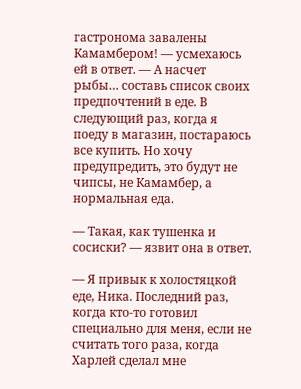гастронома завалены Камамбером! — усмехаюсь ей в ответ. — А насчет рыбы… составь список своих предпочтений в еде. В следующий раз, когда я поеду в магазин, постараюсь все купить. Но хочу предупредить, это будут не чипсы, не Камамбер, а нормальная еда.

— Такая, как тушенка и сосиски? — язвит она в ответ.

— Я привык к холостяцкой еде, Ника. Последний раз, когда кто-то готовил специально для меня, если не считать того раза, когда Харлей сделал мне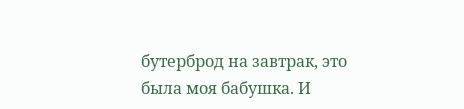бутерброд на завтрак, это была моя бабушка. И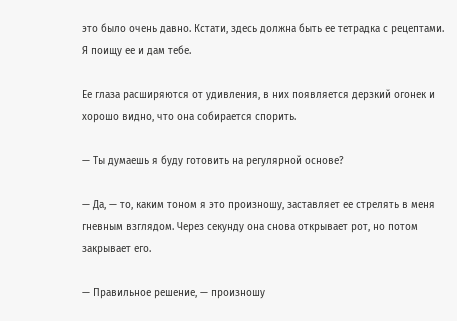это было очень давно. Кстати, здесь должна быть ее тетрадка с рецептами. Я поищу ее и дам тебе.

Ее глаза расширяются от удивления, в них появляется дерзкий огонек и хорошо видно, что она собирается спорить.

— Ты думаешь я буду готовить на регулярной основе?

— Да, — то, каким тоном я это произношу, заставляет ее стрелять в меня гневным взглядом. Через секунду она снова открывает рот, но потом закрывает его.

— Правильное решение, — произношу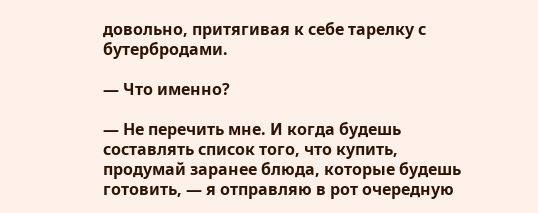довольно, притягивая к себе тарелку с бутербродами.

— Что именно?

— Не перечить мне. И когда будешь составлять список того, что купить, продумай заранее блюда, которые будешь готовить, — я отправляю в рот очередную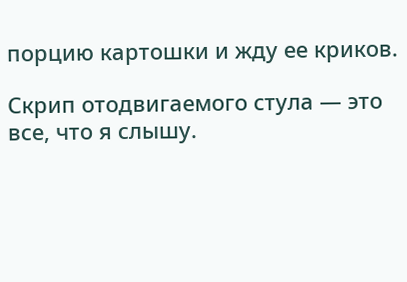порцию картошки и жду ее криков.

Скрип отодвигаемого стула — это все, что я слышу.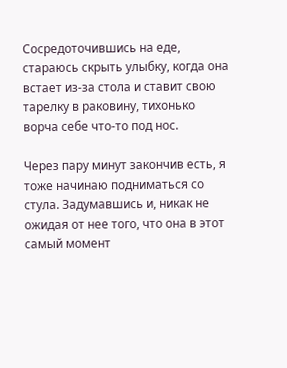Сосредоточившись на еде, стараюсь скрыть улыбку, когда она встает из-за стола и ставит свою тарелку в раковину, тихонько ворча себе что-то под нос.

Через пару минут закончив есть, я тоже начинаю подниматься со стула. Задумавшись и, никак не ожидая от нее того, что она в этот самый момент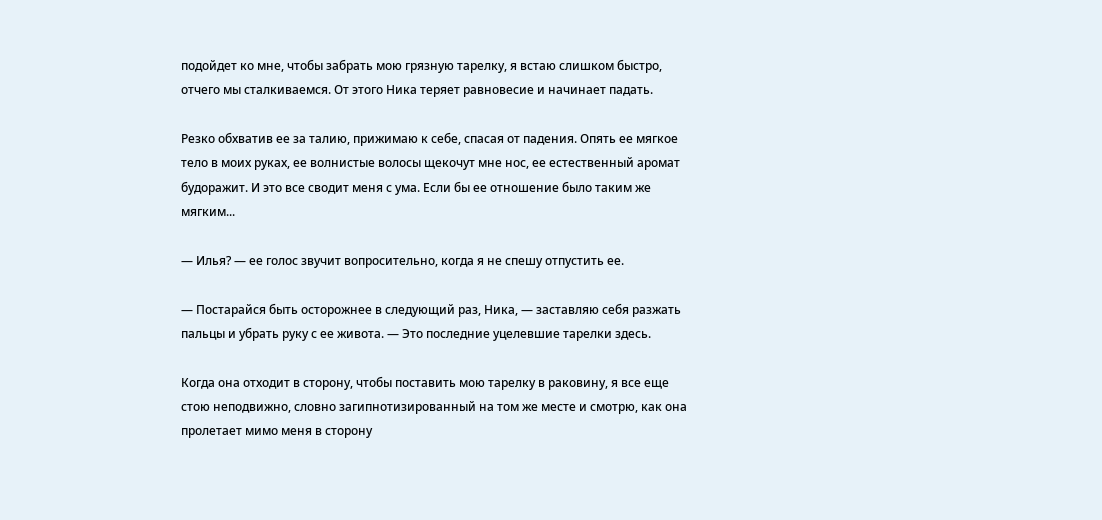подойдет ко мне, чтобы забрать мою грязную тарелку, я встаю слишком быстро, отчего мы сталкиваемся. От этого Ника теряет равновесие и начинает падать.

Резко обхватив ее за талию, прижимаю к себе, спасая от падения. Опять ее мягкое тело в моих руках, ее волнистые волосы щекочут мне нос, ее естественный аромат будоражит. И это все сводит меня с ума. Если бы ее отношение было таким же мягким...

— Илья? — ее голос звучит вопросительно, когда я не спешу отпустить ее.

— Постарайся быть осторожнее в следующий раз, Ника, — заставляю себя разжать пальцы и убрать руку с ее живота. — Это последние уцелевшие тарелки здесь.

Когда она отходит в сторону, чтобы поставить мою тарелку в раковину, я все еще стою неподвижно, словно загипнотизированный на том же месте и смотрю, как она пролетает мимо меня в сторону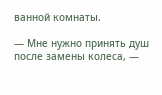ванной комнаты.

— Мне нужно принять душ после замены колеса, —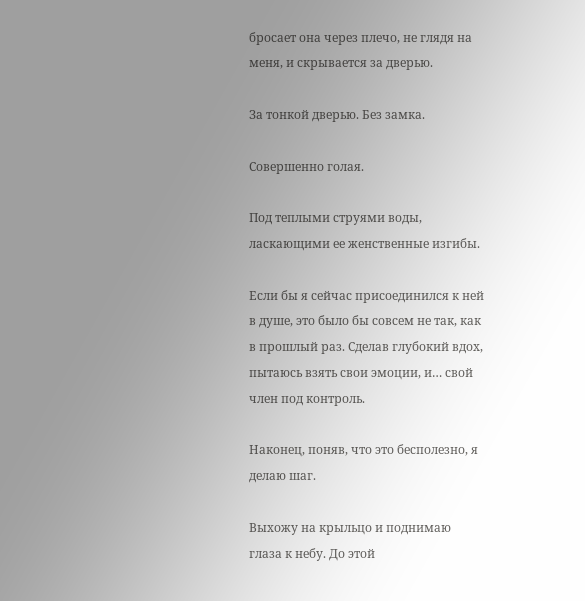бросает она через плечо, не глядя на меня, и скрывается за дверью.

За тонкой дверью. Без замка.

Совершенно голая.

Под теплыми струями воды, ласкающими ее женственные изгибы.

Если бы я сейчас присоединился к ней в душе, это было бы совсем не так, как в прошлый раз. Сделав глубокий вдох, пытаюсь взять свои эмоции, и… свой член под контроль.

Наконец, поняв, что это бесполезно, я делаю шаг.

Выхожу на крыльцо и поднимаю глаза к небу. До этой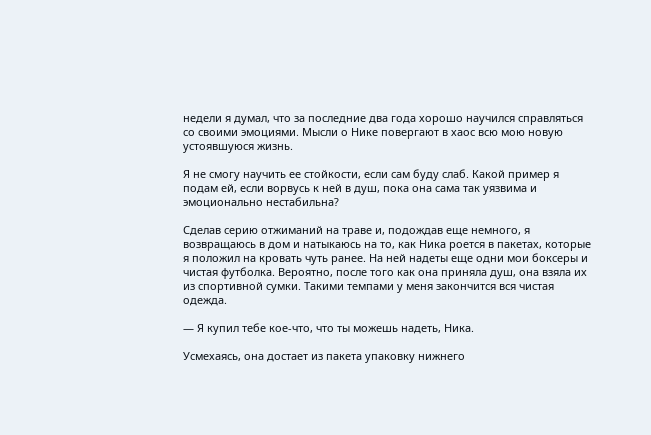недели я думал, что за последние два года хорошо научился справляться со своими эмоциями. Мысли о Нике повергают в хаос всю мою новую устоявшуюся жизнь.

Я не смогу научить ее стойкости, если сам буду слаб. Какой пример я подам ей, если ворвусь к ней в душ, пока она сама так уязвима и эмоционально нестабильна?

Сделав серию отжиманий на траве и, подождав еще немного, я возвращаюсь в дом и натыкаюсь на то, как Ника роется в пакетах, которые я положил на кровать чуть ранее. На ней надеты еще одни мои боксеры и чистая футболка. Вероятно, после того как она приняла душ, она взяла их из спортивной сумки. Такими темпами у меня закончится вся чистая одежда.

— Я купил тебе кое-что, что ты можешь надеть, Ника.

Усмехаясь, она достает из пакета упаковку нижнего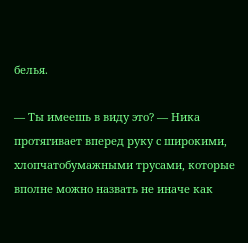белья.

— Ты имеешь в виду это? — Ника протягивает вперед руку с широкими, хлопчатобумажными трусами, которые вполне можно назвать не иначе как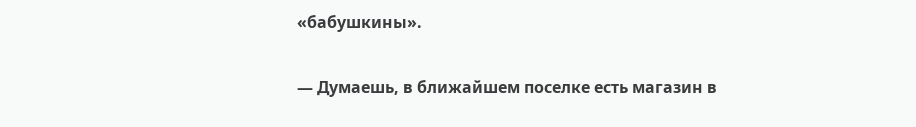«бабушкины».

— Думаешь, в ближайшем поселке есть магазин в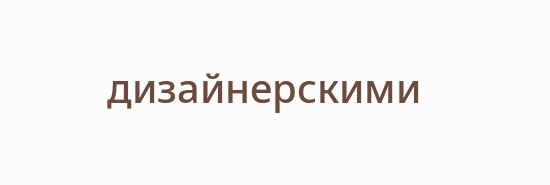дизайнерскими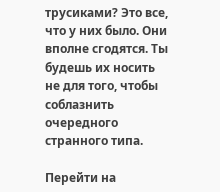трусиками? Это все, что у них было. Они вполне сгодятся. Ты будешь их носить не для того, чтобы соблазнить очередного странного типа.

Перейти на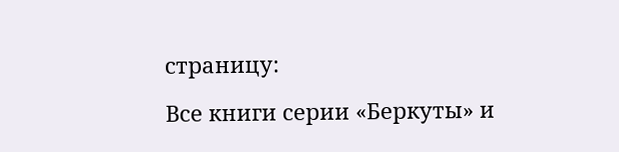страницу:

Все книги серии «Беркуты» и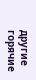другие горячие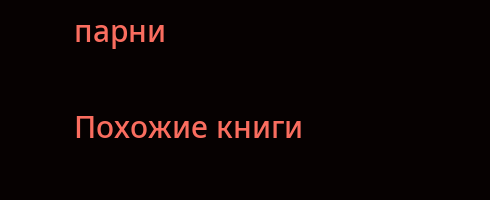парни

Похожие книги